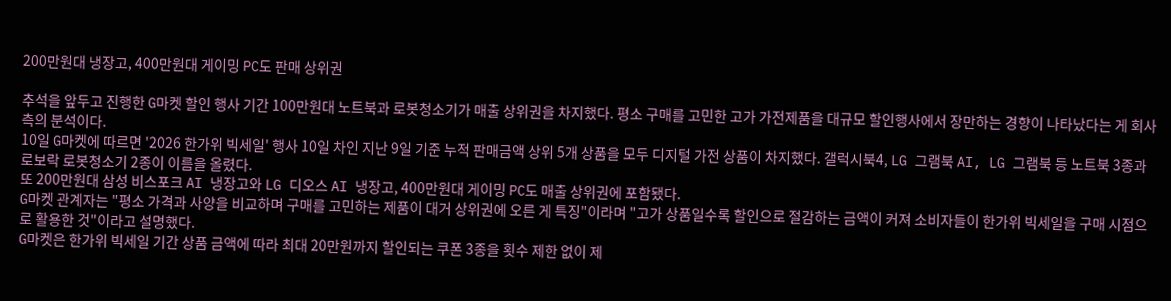200만원대 냉장고, 400만원대 게이밍 PC도 판매 상위권

추석을 앞두고 진행한 G마켓 할인 행사 기간 100만원대 노트북과 로봇청소기가 매출 상위권을 차지했다. 평소 구매를 고민한 고가 가전제품을 대규모 할인행사에서 장만하는 경향이 나타났다는 게 회사 측의 분석이다.
10일 G마켓에 따르면 '2026 한가위 빅세일' 행사 10일 차인 지난 9일 기준 누적 판매금액 상위 5개 상품을 모두 디지털 가전 상품이 차지했다. 갤럭시북4, LG 그램북 AI, LG 그램북 등 노트북 3종과 로보락 로봇청소기 2종이 이름을 올렸다.
또 200만원대 삼성 비스포크 AI 냉장고와 LG 디오스 AI 냉장고, 400만원대 게이밍 PC도 매출 상위권에 포함됐다.
G마켓 관계자는 "평소 가격과 사양을 비교하며 구매를 고민하는 제품이 대거 상위권에 오른 게 특징"이라며 "고가 상품일수록 할인으로 절감하는 금액이 커져 소비자들이 한가위 빅세일을 구매 시점으로 활용한 것"이라고 설명했다.
G마켓은 한가위 빅세일 기간 상품 금액에 따라 최대 20만원까지 할인되는 쿠폰 3종을 횟수 제한 없이 제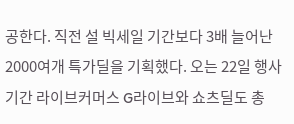공한다. 직전 설 빅세일 기간보다 3배 늘어난 2000여개 특가딜을 기획했다. 오는 22일 행사 기간 라이브커머스 G라이브와 쇼츠딜도 총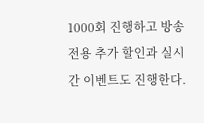1000회 진행하고 방송 전용 추가 할인과 실시간 이벤트도 진행한다.